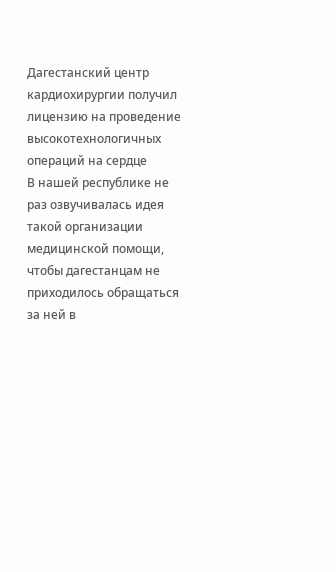Дагестанский центр кардиохирургии получил лицензию на проведение высокотехнологичных операций на сердце
В нашей республике не раз озвучивалась идея такой организации медицинской помощи, чтобы дагестанцам не приходилось обращаться за ней в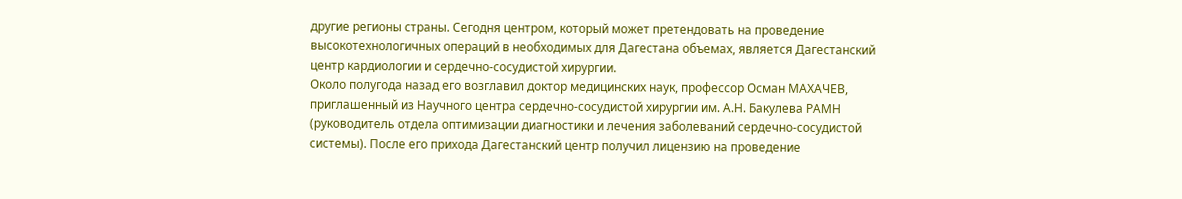другие регионы страны. Сегодня центром, который может претендовать на проведение высокотехнологичных операций в необходимых для Дагестана объемах, является Дагестанский центр кардиологии и сердечно-сосудистой хирургии.
Около полугода назад его возглавил доктор медицинских наук, профессор Осман МАХАЧЕВ, приглашенный из Научного центра сердечно-сосудистой хирургии им. А.Н. Бакулева РАМН (руководитель отдела оптимизации диагностики и лечения заболеваний сердечно-сосудистой системы). После его прихода Дагестанский центр получил лицензию на проведение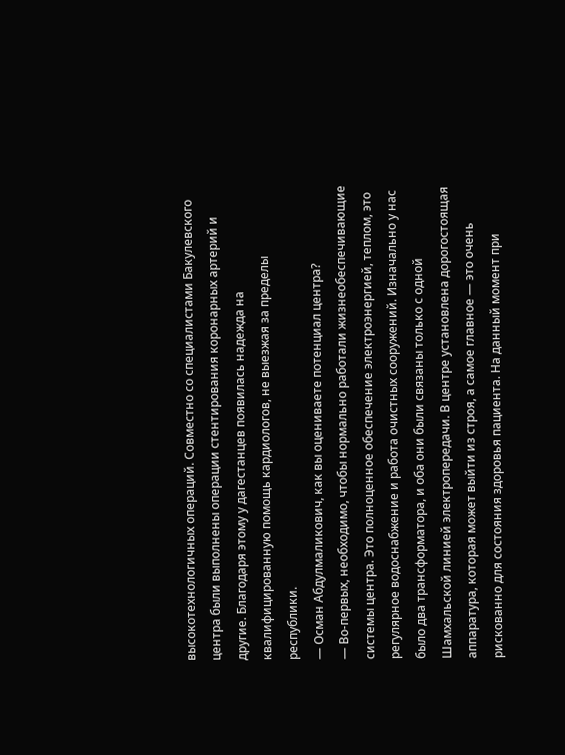высокотехнологичных операций. Совместно со специалистами Бакулевского центра были выполнены операции стентирования коронарных артерий и другие. Благодаря этому у дагестанцев появилась надежда на квалифицированную помощь кардиологов, не выезжая за пределы республики.
— Осман Абдулмаликович, как вы оцениваете потенциал центра?
— Во-первых, необходимо, чтобы нормально работали жизнеобеспечивающие системы центра. Это полноценное обеспечение электроэнергией, теплом, это регулярное водоснабжение и работа очистных сооружений. Изначально у нас было два трансформатора, и оба они были связаны только с одной Шамхальской линией электропередачи. В центре установлена дорогостоящая аппаратура, которая может выйти из строя, а самое главное — это очень рискованно для состояния здоровья пациента. На данный момент при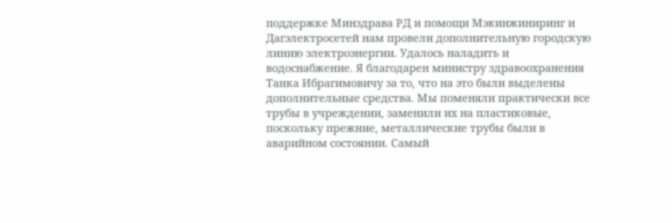поддержке Минздрава РД и помощи Мэкинжиниринг и Дагэлектросетей нам провели дополнительную городскую линию электроэнергии. Удалось наладить и водоснабжение. Я благодарен министру здравоохранения Танка Ибрагимовичу за то, что на это были выделены дополнительные средства. Мы поменяли практически все трубы в учреждении, заменили их на пластиковые, поскольку прежние, металлические трубы были в аварийном состоянии. Самый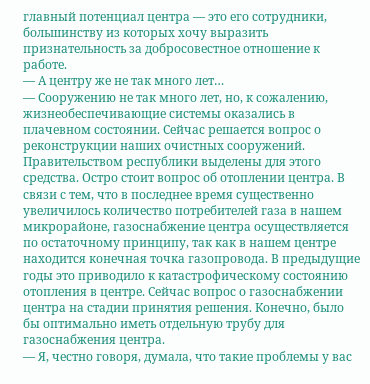главный потенциал центра — это его сотрудники, большинству из которых хочу выразить признательность за добросовестное отношение к работе.
— А центру же не так много лет…
— Сооружению не так много лет, но, к сожалению, жизнеобеспечивающие системы оказались в плачевном состоянии. Сейчас решается вопрос о реконструкции наших очистных сооружений. Правительством республики выделены для этого средства. Остро стоит вопрос об отоплении центра. В связи с тем, что в последнее время существенно увеличилось количество потребителей газа в нашем микрорайоне, газоснабжение центра осуществляется по остаточному принципу, так как в нашем центре находится конечная точка газопровода. В предыдущие годы это приводило к катастрофическому состоянию отопления в центре. Сейчас вопрос о газоснабжении центра на стадии принятия решения. Конечно, было бы оптимально иметь отдельную трубу для газоснабжения центра.
— Я, честно говоря, думала, что такие проблемы у вас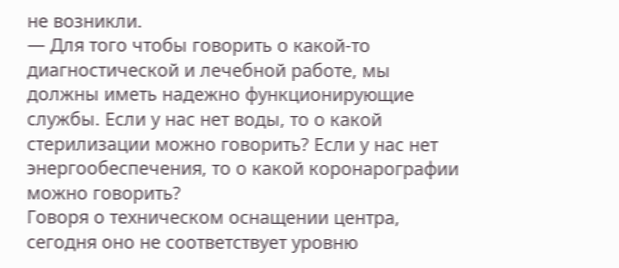не возникли.
— Для того чтобы говорить о какой-то диагностической и лечебной работе, мы должны иметь надежно функционирующие службы. Если у нас нет воды, то о какой стерилизации можно говорить? Если у нас нет энергообеспечения, то о какой коронарографии можно говорить?
Говоря о техническом оснащении центра, сегодня оно не соответствует уровню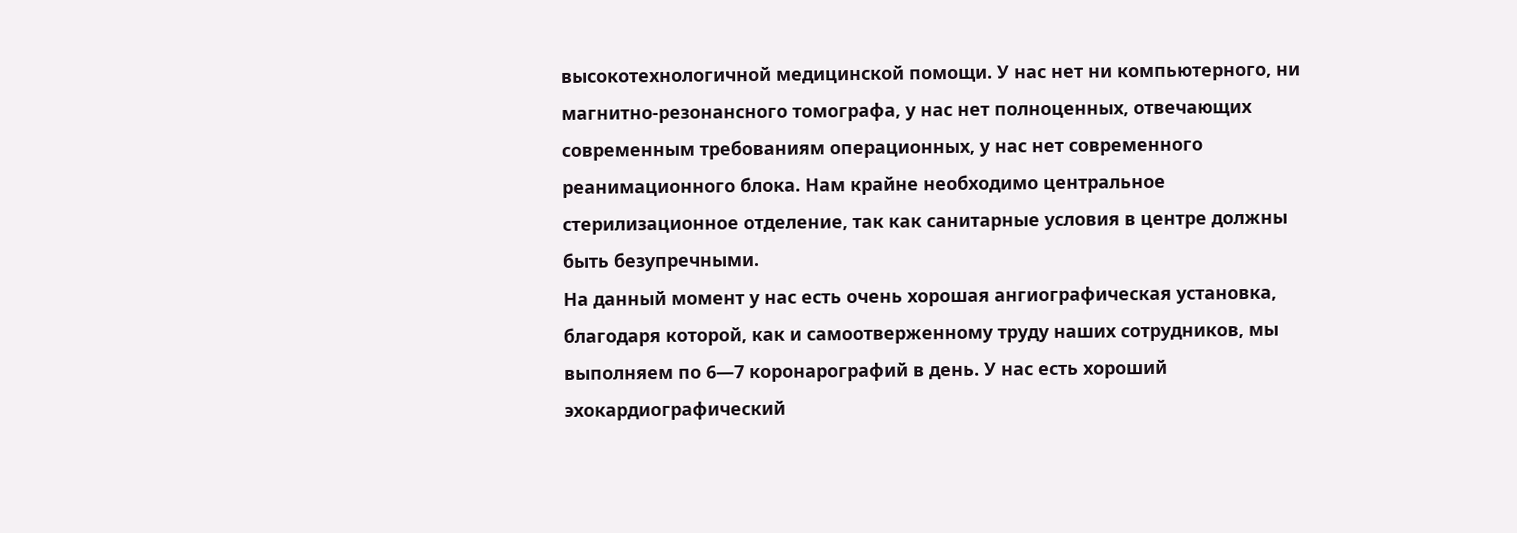высокотехнологичной медицинской помощи. У нас нет ни компьютерного, ни магнитно-резонансного томографа, у нас нет полноценных, отвечающих современным требованиям операционных, у нас нет современного реанимационного блока. Нам крайне необходимо центральное стерилизационное отделение, так как санитарные условия в центре должны быть безупречными.
На данный момент у нас есть очень хорошая ангиографическая установка, благодаря которой, как и самоотверженному труду наших сотрудников, мы выполняем по 6—7 коронарографий в день. У нас есть хороший эхокардиографический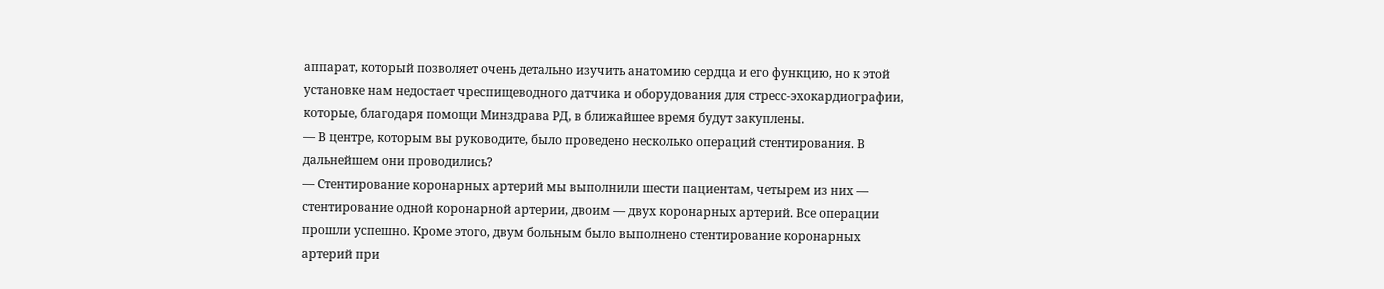аппарат, который позволяет очень детально изучить анатомию сердца и его функцию, но к этой установке нам недостает чреспищеводного датчика и оборудования для стресс-эхокардиографии, которые, благодаря помощи Минздрава РД, в ближайшее время будут закуплены.
— В центре, которым вы руководите, было проведено несколько операций стентирования. В дальнейшем они проводились?
— Стентирование коронарных артерий мы выполнили шести пациентам, четырем из них — стентирование одной коронарной артерии, двоим — двух коронарных артерий. Все операции прошли успешно. Кроме этого, двум больным было выполнено стентирование коронарных артерий при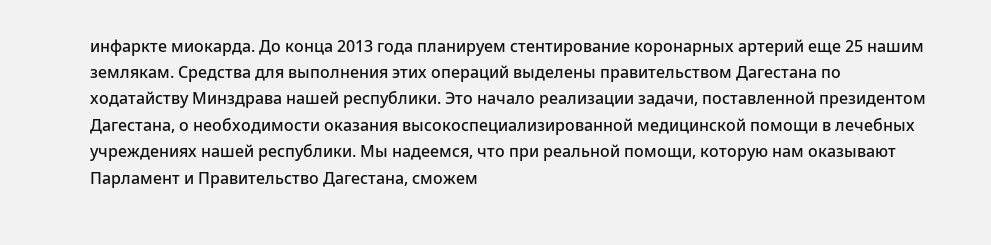инфаркте миокарда. До конца 2013 года планируем стентирование коронарных артерий еще 25 нашим землякам. Средства для выполнения этих операций выделены правительством Дагестана по ходатайству Минздрава нашей республики. Это начало реализации задачи, поставленной президентом Дагестана, о необходимости оказания высокоспециализированной медицинской помощи в лечебных учреждениях нашей республики. Мы надеемся, что при реальной помощи, которую нам оказывают Парламент и Правительство Дагестана, сможем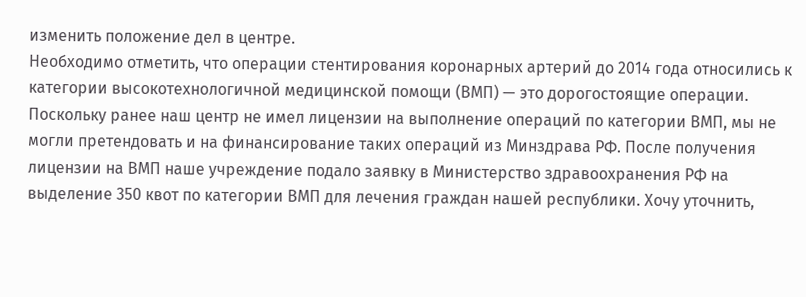изменить положение дел в центре.
Необходимо отметить, что операции стентирования коронарных артерий до 2014 года относились к категории высокотехнологичной медицинской помощи (ВМП) — это дорогостоящие операции. Поскольку ранее наш центр не имел лицензии на выполнение операций по категории ВМП, мы не могли претендовать и на финансирование таких операций из Минздрава РФ. После получения лицензии на ВМП наше учреждение подало заявку в Министерство здравоохранения РФ на выделение 350 квот по категории ВМП для лечения граждан нашей республики. Хочу уточнить,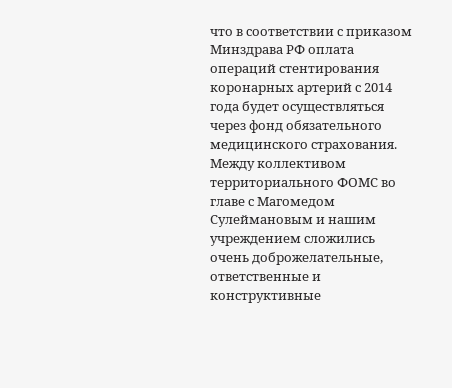что в соответствии с приказом Минздрава РФ оплата операций стентирования коронарных артерий с 2014 года будет осуществляться через фонд обязательного медицинского страхования. Между коллективом территориального ФОМС во главе с Магомедом Сулеймановым и нашим учреждением сложились очень доброжелательные, ответственные и конструктивные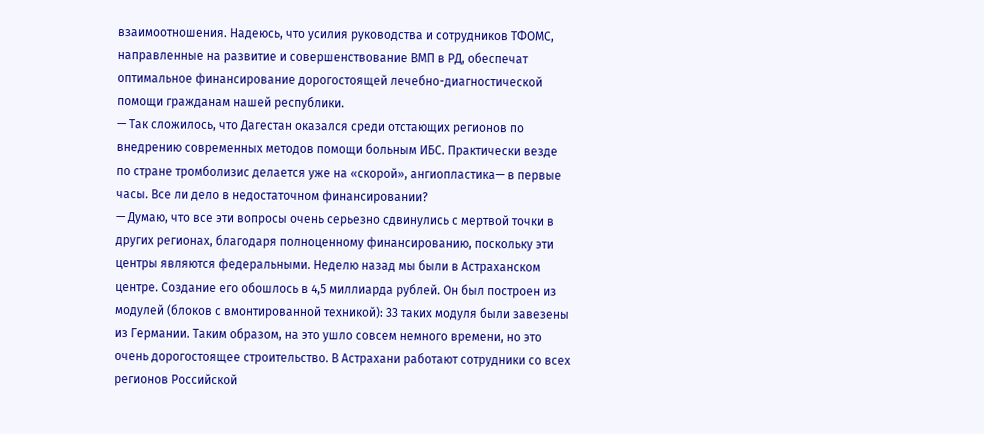взаимоотношения. Надеюсь, что усилия руководства и сотрудников ТФОМС, направленные на развитие и совершенствование ВМП в РД, обеспечат оптимальное финансирование дорогостоящей лечебно-диагностической помощи гражданам нашей республики.
— Так сложилось, что Дагестан оказался среди отстающих регионов по внедрению современных методов помощи больным ИБС. Практически везде по стране тромболизис делается уже на «скорой», ангиопластика— в первые часы. Все ли дело в недостаточном финансировании?
— Думаю, что все эти вопросы очень серьезно сдвинулись с мертвой точки в других регионах, благодаря полноценному финансированию, поскольку эти центры являются федеральными. Неделю назад мы были в Астраханском центре. Создание его обошлось в 4,5 миллиарда рублей. Он был построен из модулей (блоков с вмонтированной техникой): 33 таких модуля были завезены из Германии. Таким образом, на это ушло совсем немного времени, но это очень дорогостоящее строительство. В Астрахани работают сотрудники со всех регионов Российской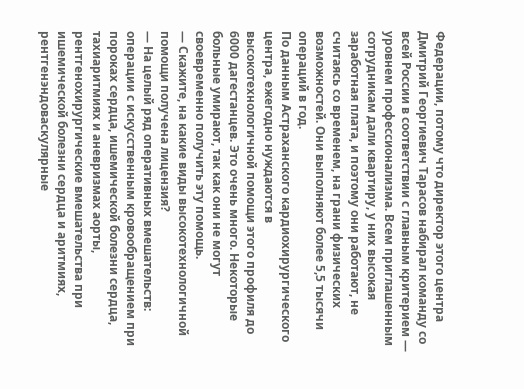Федерации, потому что директор этого центра Дмитрий Георгиевич Тарасов набирал команду со всей России в соответствии с главным критерием — уровнем профессионализма. Всем приглашенным сотрудникам дали квартиру, у них высокая заработная плата, и поэтому они работают, не считаясь со временем, на грани физических возможностей. Они выполняют более 5,5 тысячи операций в год.
По данным Астраханского кардиохирургического центра, ежегодно нуждаются в высокотехнологичной помощи этого профиля до 6000 дагестанцев. Это очень много. Некоторые больные умирают, так как они не могут своевременно получить эту помощь.
— Скажите, на какие виды высокотехнологичной помощи получена лицензия?
— На целый ряд оперативных вмешательств: операции с искусственным кровообращением при пороках сердца, ишемической болезни сердца, тахиаритмиях и аневризмах аорты, рентгенохирургические вмешательства при ишемической болезни сердца и аритмиях, рентгенэндоваскулярные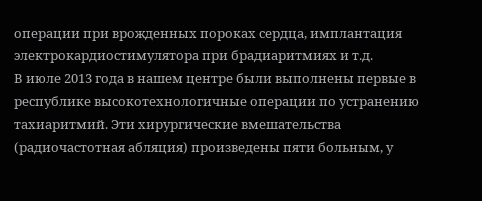операции при врожденных пороках сердца, имплантация электрокардиостимулятора при брадиаритмиях и т.д.
В июле 2013 года в нашем центре были выполнены первые в республике высокотехнологичные операции по устранению тахиаритмий. Эти хирургические вмешательства (радиочастотная абляция) произведены пяти больным, у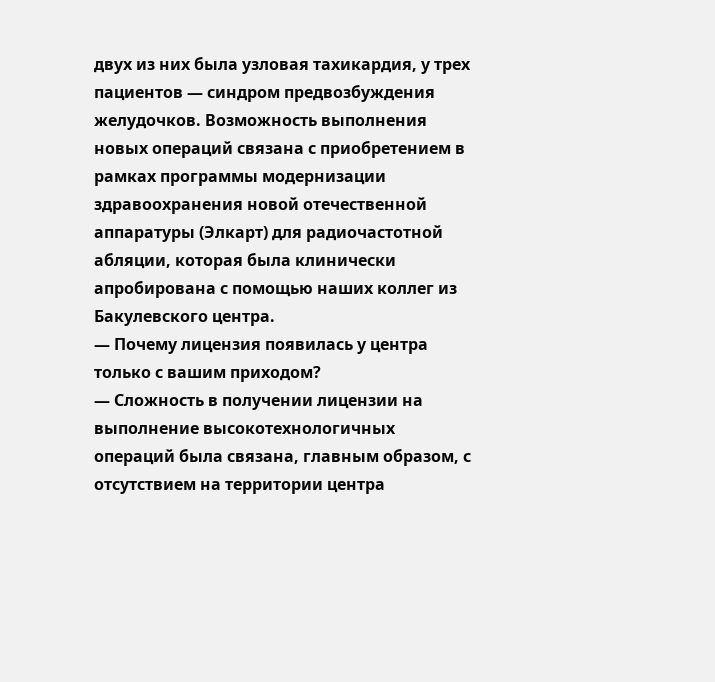двух из них была узловая тахикардия, у трех пациентов — синдром предвозбуждения желудочков. Возможность выполнения новых операций связана с приобретением в рамках программы модернизации здравоохранения новой отечественной аппаратуры (Элкарт) для радиочастотной абляции, которая была клинически апробирована с помощью наших коллег из Бакулевского центра.
— Почему лицензия появилась у центра только с вашим приходом?
— Сложность в получении лицензии на выполнение высокотехнологичных операций была связана, главным образом, с отсутствием на территории центра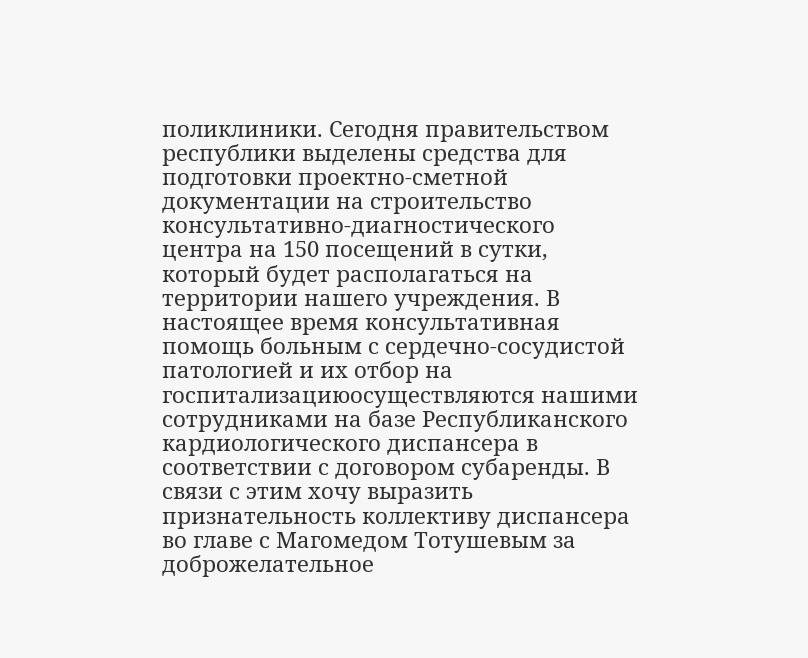поликлиники. Сегодня правительством республики выделены средства для подготовки проектно-сметной документации на строительство консультативно-диагностического центра на 150 посещений в сутки, который будет располагаться на территории нашего учреждения. В настоящее время консультативная помощь больным с сердечно-сосудистой патологией и их отбор на госпитализациюосуществляются нашими сотрудниками на базе Республиканского кардиологического диспансера в соответствии с договором субаренды. В связи с этим хочу выразить признательность коллективу диспансера во главе с Магомедом Тотушевым за доброжелательное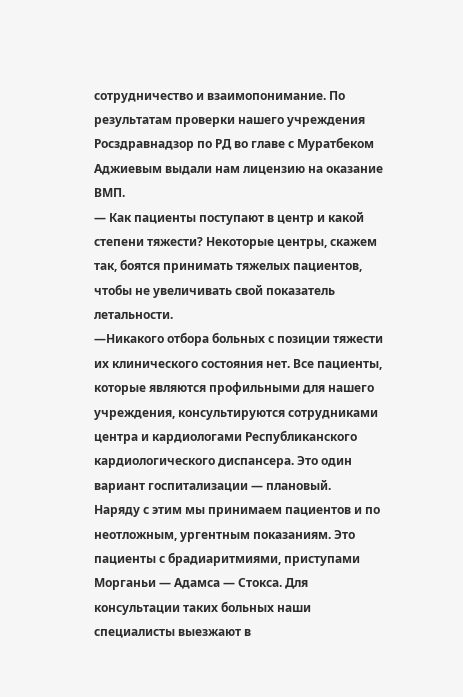сотрудничество и взаимопонимание. По результатам проверки нашего учреждения Росздравнадзор по РД во главе с Муратбеком Аджиевым выдали нам лицензию на оказание ВМП.
— Как пациенты поступают в центр и какой степени тяжести? Некоторые центры, скажем так, боятся принимать тяжелых пациентов, чтобы не увеличивать свой показатель летальности.
—Никакого отбора больных с позиции тяжести их клинического состояния нет. Все пациенты, которые являются профильными для нашего учреждения, консультируются сотрудниками центра и кардиологами Республиканского кардиологического диспансера. Это один вариант госпитализации — плановый.
Наряду с этим мы принимаем пациентов и по неотложным, ургентным показаниям. Это пациенты с брадиаритмиями, приступами Морганьи — Адамса — Стокса. Для консультации таких больных наши специалисты выезжают в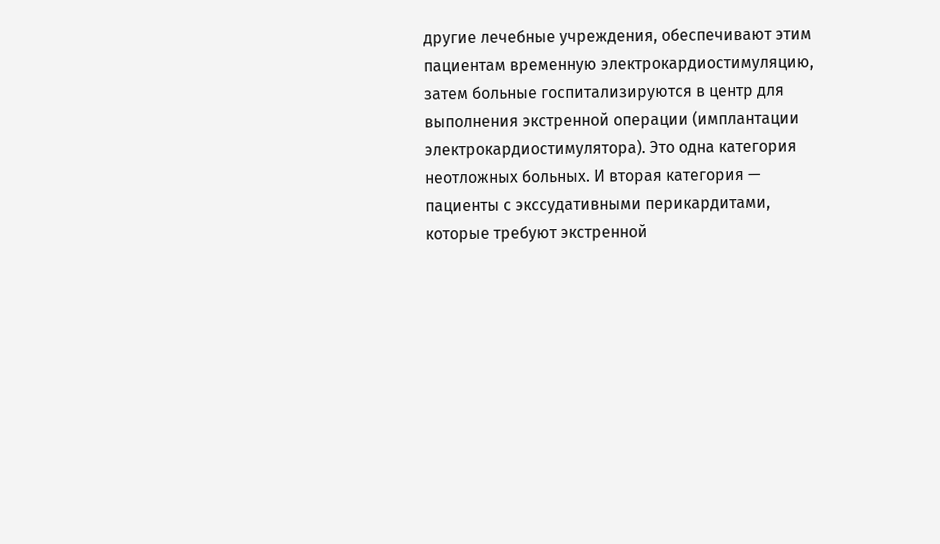другие лечебные учреждения, обеспечивают этим пациентам временную электрокардиостимуляцию, затем больные госпитализируются в центр для выполнения экстренной операции (имплантации электрокардиостимулятора). Это одна категория неотложных больных. И вторая категория — пациенты с экссудативными перикардитами, которые требуют экстренной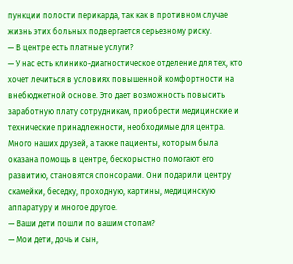пункции полости перикарда, так как в противном случае жизнь этих больных подвергается серьезному риску.
— В центре есть платные услуги?
— У нас есть клинико-диагностическое отделение для тех, кто хочет лечиться в условиях повышенной комфортности на внебюджетной основе. Это дает возможность повысить заработную плату сотрудникам, приобрести медицинские и технические принадлежности, необходимые для центра. Много наших друзей, а также пациенты, которым была оказана помощь в центре, бескорыстно помогают его развитию, становятся спонсорами. Они подарили центру скамейки, беседку, проходную, картины, медицинскую аппаратуру и многое другое.
— Ваши дети пошли по вашим стопам?
— Мои дети, дочь и сын,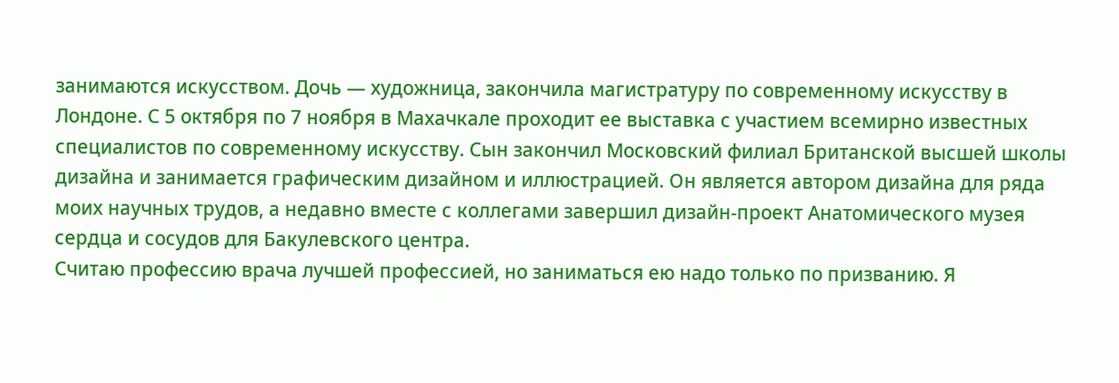занимаются искусством. Дочь — художница, закончила магистратуру по современному искусству в Лондоне. С 5 октября по 7 ноября в Махачкале проходит ее выставка с участием всемирно известных специалистов по современному искусству. Сын закончил Московский филиал Британской высшей школы дизайна и занимается графическим дизайном и иллюстрацией. Он является автором дизайна для ряда моих научных трудов, а недавно вместе с коллегами завершил дизайн-проект Анатомического музея сердца и сосудов для Бакулевского центра.
Считаю профессию врача лучшей профессией, но заниматься ею надо только по призванию. Я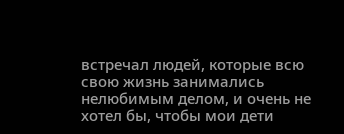встречал людей, которые всю свою жизнь занимались нелюбимым делом, и очень не хотел бы, чтобы мои дети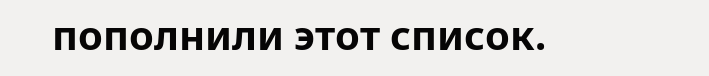пополнили этот список.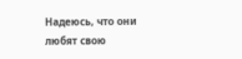Надеюсь, что они любят свою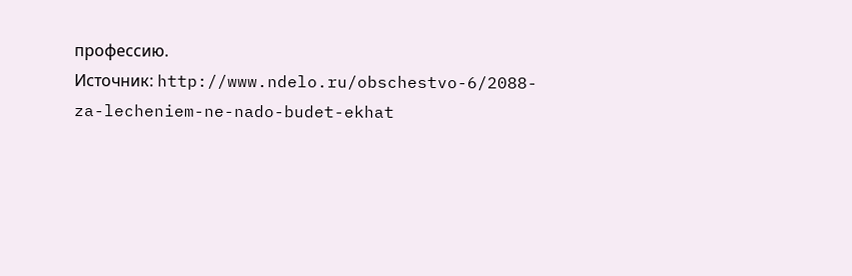профессию.
Источник: http://www.ndelo.ru/obschestvo-6/2088-za-lecheniem-ne-nado-budet-ekhat